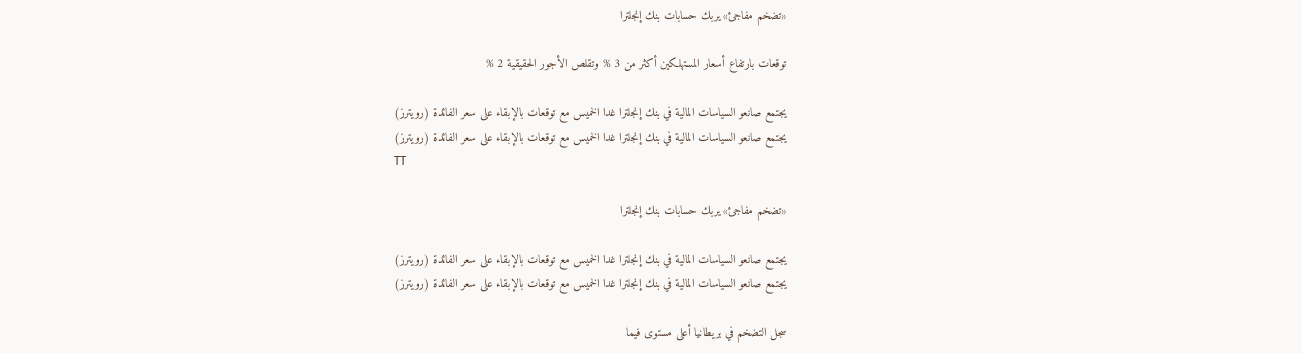«تضخم مفاجئ» يربك حسابات بنك إنجلترا

توقعات بارتفاع أسعار المستهلكين أكثر من 3 % وتقلص الأجور الحقيقية 2 %

يجتمع صانعو السياسات المالية في بنك إنجلترا غدا الخميس مع توقعات بالإبقاء على سعر الفائدة (رويترز)
يجتمع صانعو السياسات المالية في بنك إنجلترا غدا الخميس مع توقعات بالإبقاء على سعر الفائدة (رويترز)
TT

«تضخم مفاجئ» يربك حسابات بنك إنجلترا

يجتمع صانعو السياسات المالية في بنك إنجلترا غدا الخميس مع توقعات بالإبقاء على سعر الفائدة (رويترز)
يجتمع صانعو السياسات المالية في بنك إنجلترا غدا الخميس مع توقعات بالإبقاء على سعر الفائدة (رويترز)

سجل التضخم في بريطانيا أعلى مستوى فيما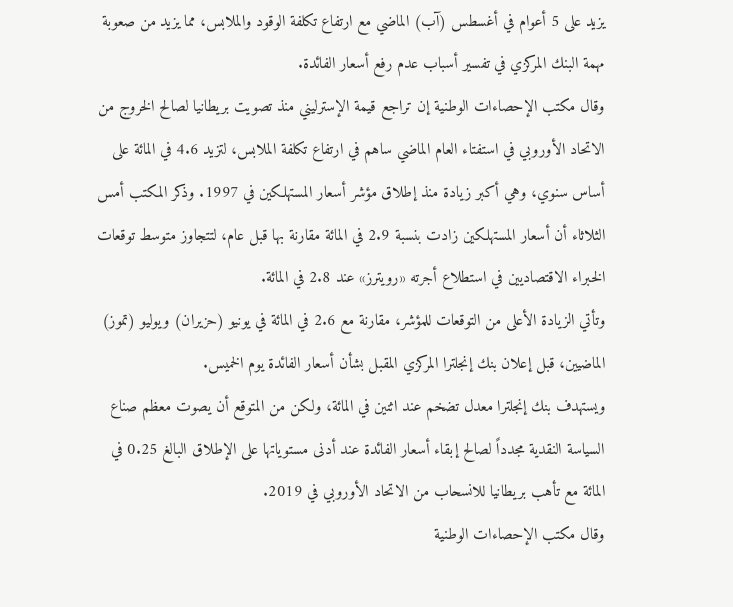يزيد على 5 أعوام في أغسطس (آب) الماضي مع ارتفاع تكلفة الوقود والملابس، مما يزيد من صعوبة مهمة البنك المركزي في تفسير أسباب عدم رفع أسعار الفائدة.
وقال مكتب الإحصاءات الوطنية إن تراجع قيمة الإسترليني منذ تصويت بريطانيا لصالح الخروج من الاتحاد الأوروبي في استفتاء العام الماضي ساهم في ارتفاع تكلفة الملابس، لتزيد 4.6 في المائة على أساس سنوي، وهي أكبر زيادة منذ إطلاق مؤشر أسعار المستهلكين في 1997. وذكر المكتب أمس الثلاثاء أن أسعار المستهلكين زادت بنسبة 2.9 في المائة مقارنة بها قبل عام، لتتجاوز متوسط توقعات الخبراء الاقتصاديين في استطلاع أجرته «رويترز» عند 2.8 في المائة.
وتأتي الزيادة الأعلى من التوقعات للمؤشر، مقارنة مع 2.6 في المائة في يونيو (حزيران) ويوليو (تموز) الماضيين، قبل إعلان بنك إنجلترا المركزي المقبل بشأن أسعار الفائدة يوم الخميس.
ويستهدف بنك إنجلترا معدل تضخم عند اثنين في المائة، ولكن من المتوقع أن يصوت معظم صناع السياسة النقدية مجدداً لصالح إبقاء أسعار الفائدة عند أدنى مستوياتها على الإطلاق البالغ 0.25 في المائة مع تأهب بريطانيا للانسحاب من الاتحاد الأوروبي في 2019.
وقال مكتب الإحصاءات الوطنية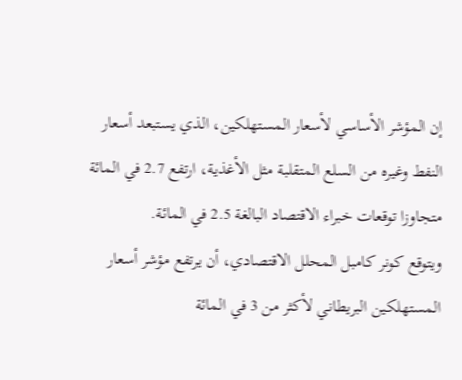إن المؤشر الأساسي لأسعار المستهلكين، الذي يستبعد أسعار النفط وغيره من السلع المتقلبة مثل الأغذية، ارتفع 2.7 في المائة متجاوزا توقعات خبراء الاقتصاد البالغة 2.5 في المائة.
ويتوقع كونر كامبل المحلل الاقتصادي، أن يرتفع مؤشر أسعار المستهلكين البريطاني لأكثر من 3 في المائة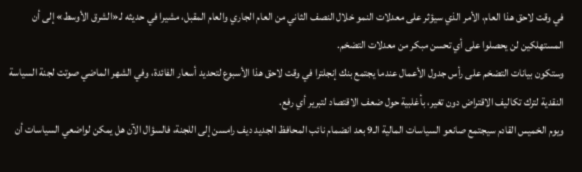في وقت لاحق هذا العام، الأمر الذي سيؤثر على معدلات النمو خلال النصف الثاني من العام الجاري والعام المقبل، مشيرا في حديثه لـ«الشرق الأوسط» إلى أن المستهلكين لن يحصلوا على أي تحسن مبكر من معدلات التضخم.
وستكون بيانات التضخم على رأس جدول الأعمال عندما يجتمع بنك إنجلترا في وقت لاحق هذا الأسبوع لتحديد أسعار الفائدة، وفي الشهر الماضي صوتت لجنة السياسة النقدية لترك تكاليف الاقتراض دون تغير، بأغلبية حول ضعف الاقتصاد لتبرير أي رفع.
ويوم الخميس القادم سيجتمع صانعو السياسات المالية الـ9 بعد انضمام نائب المحافظ الجديد ديف رامسن إلى اللجنة، فالسؤال الآن هل يمكن لواضعي السياسات أن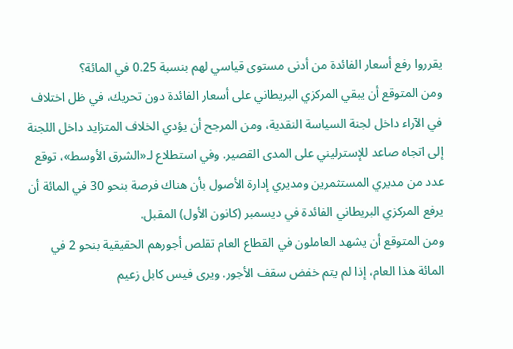يقرروا رفع أسعار الفائدة من أدنى مستوى قياسي لهم بنسبة 0.25 في المائة؟
ومن المتوقع أن يبقي المركزي البريطاني على أسعار الفائدة دون تحريك، في ظل اختلاف في الآراء داخل لجنة السياسة النقدية، ومن المرجح أن يؤدي الخلاف المتزايد داخل اللجنة إلى اتجاه صاعد للإسترليني على المدى القصير. وفي استطلاع لـ«الشرق الأوسط»، توقع عدد من مديري المستثمرين ومديري إدارة الأصول بأن هناك فرصة بنحو 30 في المائة أن يرفع المركزي البريطاني الفائدة في ديسمبر (كانون الأول) المقبل.
ومن المتوقع أن يشهد العاملون في القطاع العام تقلص أجورهم الحقيقية بنحو 2 في المائة هذا العام، إذا لم يتم خفض سقف الأجور. ويرى فيس كابل زعيم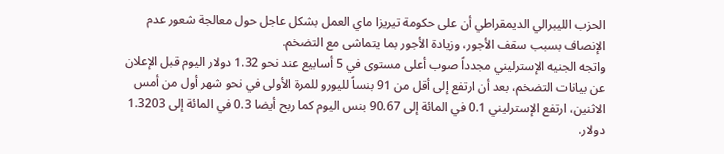الحزب الليبرالي الديمقراطي أن على حكومة تيريزا ماي العمل بشكل عاجل حول معالجة شعور عدم الإنصاف بسبب سقف الأجور، وزيادة الأجور بما يتماشى مع التضخم.
واتجه الجنيه الإسترليني مجدداً صوب أعلى مستوى في 5 أسابيع عند نحو 1.32 دولار اليوم قبل الإعلان عن بيانات التضخم، بعد أن ارتفع إلى أقل من 91 بنساً لليورو للمرة الأولى في نحو شهر أول من أمس الاثنين، ارتفع الإسترليني 0.1 في المائة إلى 90.67 بنس اليوم كما ربح أيضا 0.3 في المائة إلى 1.3203 دولار.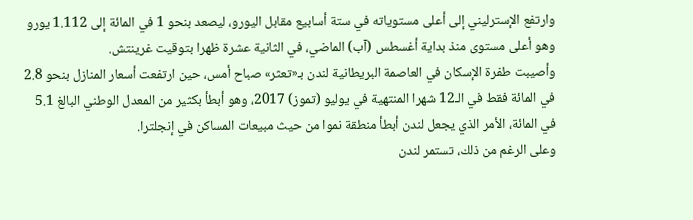وارتفع الإسترليني إلى أعلى مستوياته في ستة أسابيع مقابل اليورو، ليصعد بنحو 1 في المائة إلى 1.112 يورو وهو أعلى مستوى منذ بداية أغسطس (آب) الماضي، في الثانية عشرة ظهرا بتوقيت غرينتش.
وأصيبت طفرة الإسكان في العاصمة البريطانية لندن بـ«تعثر» صباح أمس، حين ارتفعت أسعار المنازل بنحو 2.8 في المائة فقط في الـ12 شهرا المنتهية في يوليو (تموز) 2017، وهو أبطأ بكثير من المعدل الوطني البالغ 5.1 في المائة، الأمر الذي يجعل لندن أبطأ منطقة نموا من حيث مبيعات المساكن في إنجلترا.
وعلى الرغم من ذلك، تستمر لندن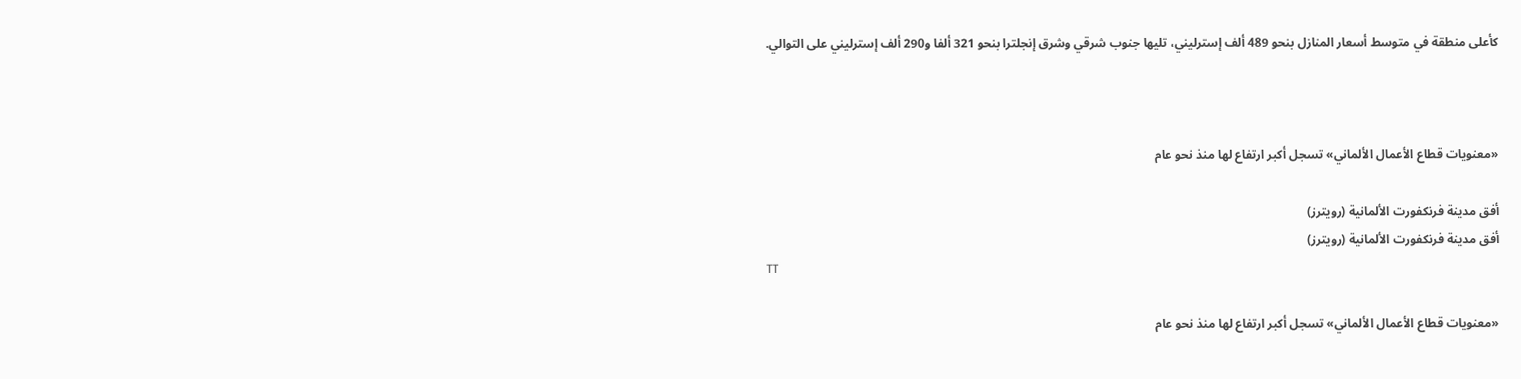كأعلى منطقة في متوسط أسعار المنازل بنحو 489 ألف إسترليني، تليها جنوب شرقي وشرق إنجلترا بنحو 321 ألفا و290 ألف إسترليني على التوالي.



«معنويات قطاع الأعمال الألماني» تسجل أكبر ارتفاع لها منذ نحو عام

أفق مدينة فرنكفورت الألمانية (رويترز)
أفق مدينة فرنكفورت الألمانية (رويترز)
TT

«معنويات قطاع الأعمال الألماني» تسجل أكبر ارتفاع لها منذ نحو عام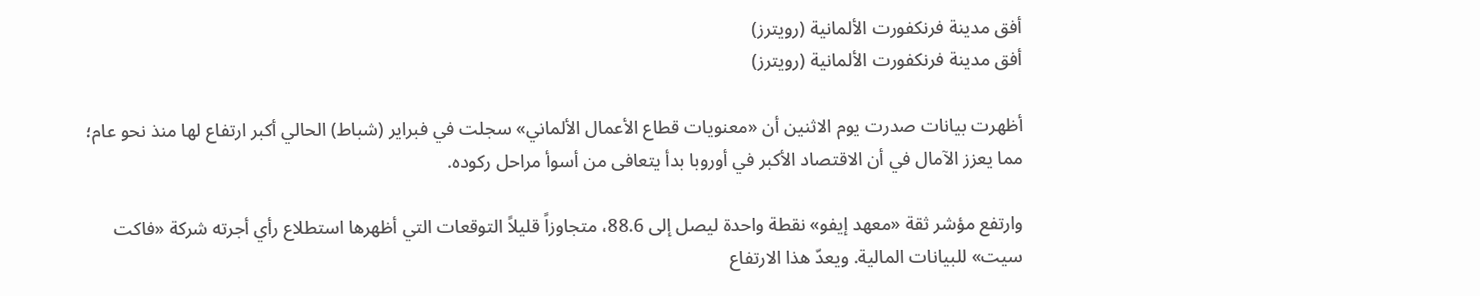أفق مدينة فرنكفورت الألمانية (رويترز)
أفق مدينة فرنكفورت الألمانية (رويترز)

أظهرت بيانات صدرت يوم الاثنين أن «معنويات قطاع الأعمال الألماني» سجلت في فبراير (شباط) الحالي أكبر ارتفاع لها منذ نحو عام؛ مما يعزز الآمال في أن الاقتصاد الأكبر في أوروبا بدأ يتعافى من أسوأ مراحل ركوده.

وارتفع مؤشر ثقة «معهد إيفو» نقطة واحدة ليصل إلى 88.6، متجاوزاً قليلاً التوقعات التي أظهرها استطلاع رأي أجرته شركة «فاكت سيت» للبيانات المالية. ويعدّ هذا الارتفاع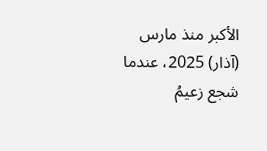الأكبر منذ مارس (آذار) 2025، عندما شجع زعيمُ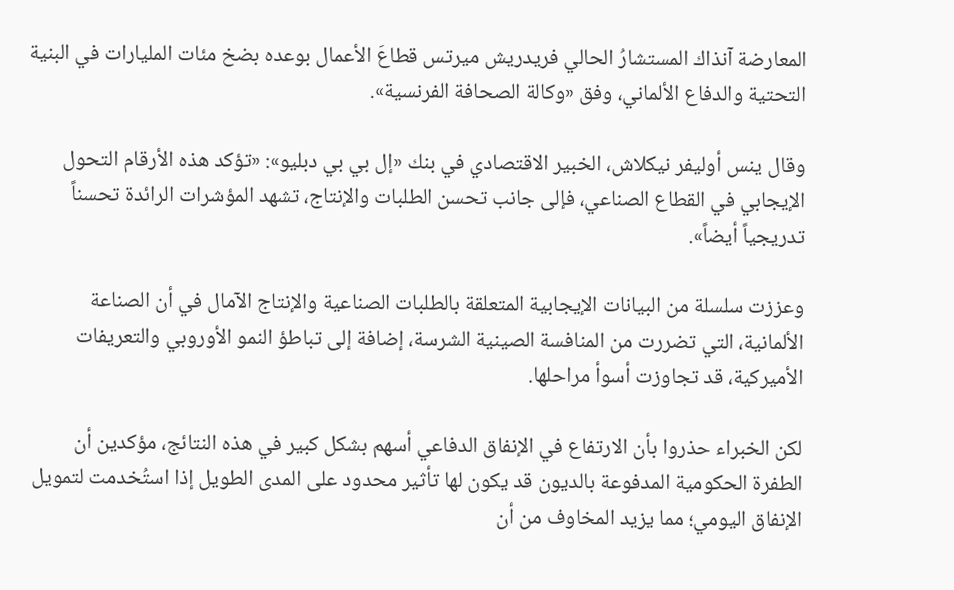المعارضة آنذاك المستشارُ الحالي فريدريش ميرتس قطاعَ الأعمال بوعده بضخ مئات المليارات في البنية التحتية والدفاع الألماني، وفق «وكالة الصحافة الفرنسية».

وقال ينس أوليفر نيكلاش، الخبير الاقتصادي في بنك «إل بي بي دبليو»: «تؤكد هذه الأرقام التحول الإيجابي في القطاع الصناعي، فإلى جانب تحسن الطلبات والإنتاج، تشهد المؤشرات الرائدة تحسناً تدريجياً أيضاً».

وعززت سلسلة من البيانات الإيجابية المتعلقة بالطلبات الصناعية والإنتاج الآمال في أن الصناعة الألمانية، التي تضررت من المنافسة الصينية الشرسة، إضافة إلى تباطؤ النمو الأوروبي والتعريفات الأميركية، قد تجاوزت أسوأ مراحلها.

لكن الخبراء حذروا بأن الارتفاع في الإنفاق الدفاعي أسهم بشكل كبير في هذه النتائج، مؤكدين أن الطفرة الحكومية المدفوعة بالديون قد يكون لها تأثير محدود على المدى الطويل إذا استُخدمت لتمويل الإنفاق اليومي؛ مما يزيد المخاوف من أن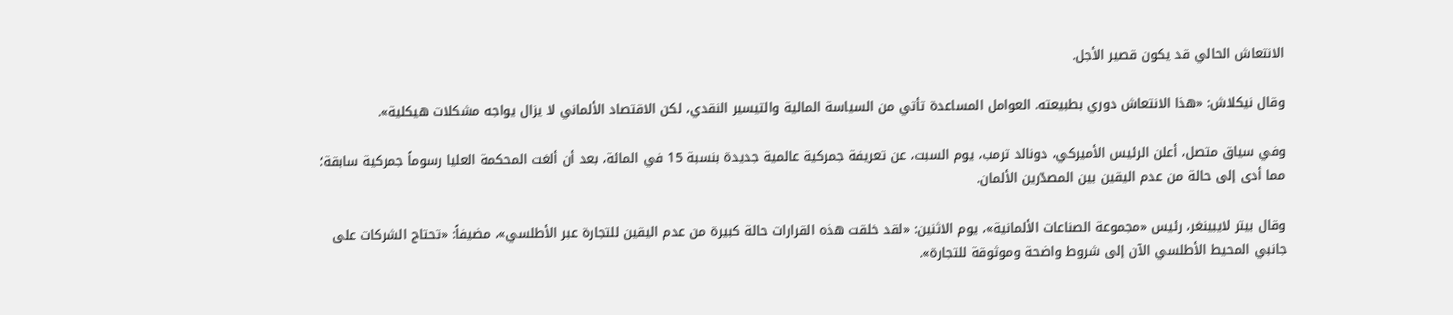الانتعاش الحالي قد يكون قصير الأجل.

وقال نيكلاش: «هذا الانتعاش دوري بطبيعته. العوامل المساعدة تأتي من السياسة المالية والتيسير النقدي، لكن الاقتصاد الألماني لا يزال يواجه مشكلات هيكلية».

وفي سياق متصل، أعلن الرئيس الأميركي، دونالد ترمب، يوم السبت، عن تعريفة جمركية عالمية جديدة بنسبة 15 في المائة، بعد أن ألغت المحكمة العليا رسوماً جمركية سابقة؛ مما أدى إلى حالة من عدم اليقين بين المصدّرين الألمان.

وقال بيتر لايبينغر، رئيس «مجموعة الصناعات الألمانية»، يوم الاثنين: «لقد خلقت هذه القرارات حالة كبيرة من عدم اليقين للتجارة عبر الأطلسي»، مضيفاً: «تحتاج الشركات على جانبي المحيط الأطلسي الآن إلى شروط واضحة وموثوقة للتجارة».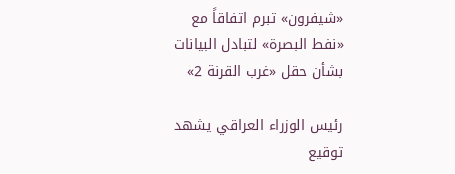«شيفرون» تبرم اتفاقاً مع «نفط البصرة» لتبادل البيانات بشأن حقل «غرب القرنة 2»

رئيس الوزراء العراقي يشهد توقيع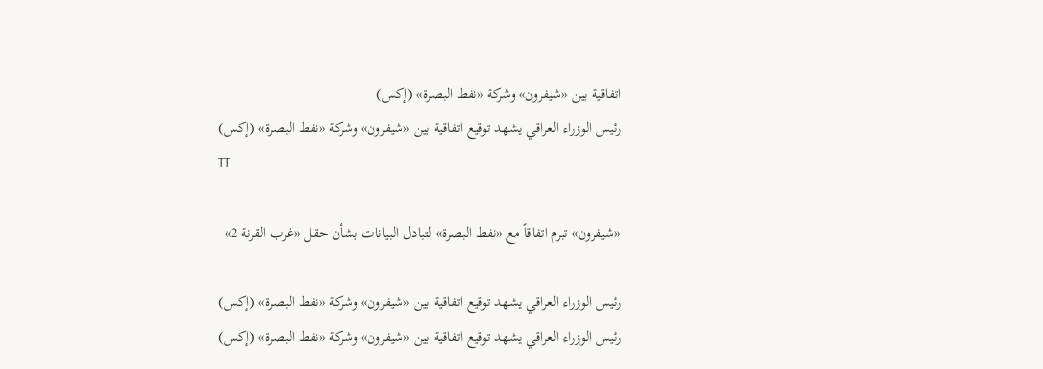اتفاقية بين «شيفرون» وشركة «نفط البصرة» (إكس)
رئيس الوزراء العراقي يشهد توقيع اتفاقية بين «شيفرون» وشركة «نفط البصرة» (إكس)
TT

«شيفرون» تبرم اتفاقاً مع «نفط البصرة» لتبادل البيانات بشأن حقل «غرب القرنة 2»

رئيس الوزراء العراقي يشهد توقيع اتفاقية بين «شيفرون» وشركة «نفط البصرة» (إكس)
رئيس الوزراء العراقي يشهد توقيع اتفاقية بين «شيفرون» وشركة «نفط البصرة» (إكس)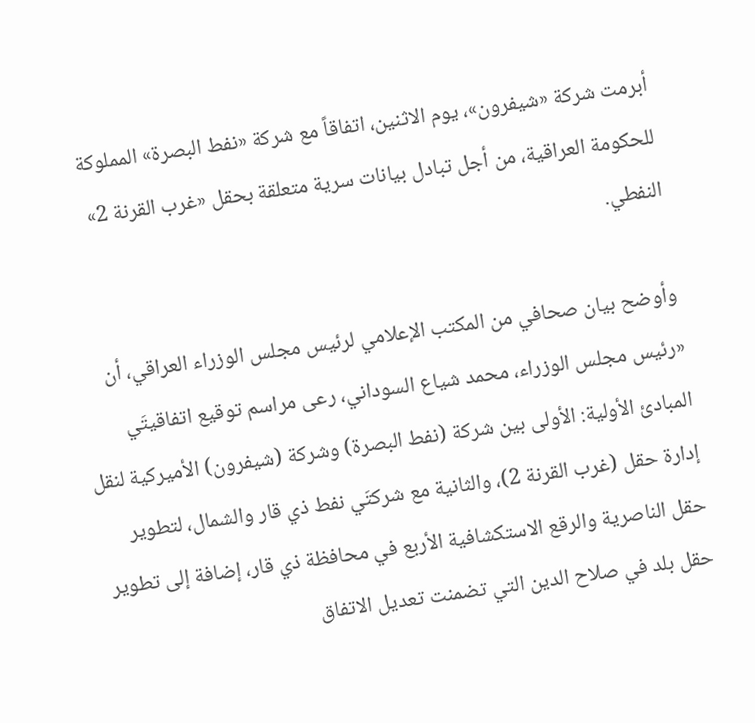أبرمت شركة «شيفرون»، يوم الاثنين، ‌اتفاقاً مع شركة «نفط البصرة» المملوكة للحكومة العراقية، من ‌أجل ‌تبادل بيانات ‌سرية ‌متعلقة بحقل «غرب ‌القرنة 2» النفطي.

وأوضح بيان صحافي من المكتب الإعلامي لرئيس مجلس الوزراء العراقي، أن «رئيس مجلس الوزراء، محمد شياع السوداني، رعى مراسم توقيع اتفاقيتَي المبادئ الأولية: الأولى بين شركة (نفط البصرة) وشركة (شيفرون) الأميركية لنقل إدارة حقل (غرب القرنة 2)، والثانية مع شركتَي نفط ذي قار والشمال، لتطوير حقل الناصرية والرقع الاستكشافية الأربع في محافظة ذي قار، إضافة إلى تطوير حقل بلد في صلاح الدين التي تضمنت تعديل الاتفاق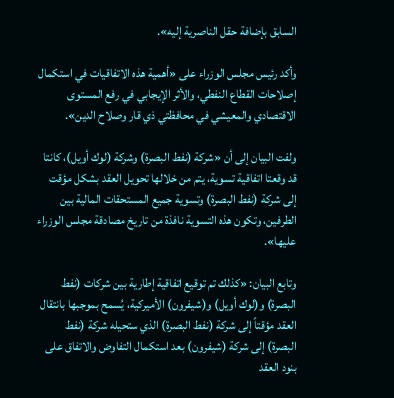السابق بإضافة حقل الناصرية إليه».

وأكد رئيس مجلس الوزراء على «أهمية هذه الاتفاقيات في استكمال إصلاحات القطاع النفطي، والأثر الإيجابي في رفع المستوى الاقتصادي والمعيشي في محافظتي ذي قار وصلاح الدين».

ولفت البيان إلى أن «شركة (نفط البصرة) وشركة (لوك أويل)، كانتا قد وقعتا اتفاقية تسوية، يتم من خلالها تحويل العقد بشكل مؤقت إلى شركة (نفط البصرة) وتسوية جميع المستحقات المالية بين الطرفين، وتكون هذه التسوية نافذة من تاريخ مصادقة مجلس الوزراء عليها».

وتابع البيان: «كذلك تم توقيع اتفاقية إطارية بين شركات (نفط البصرة) و(لوك أويل) و(شيفرون) الأميركية، يُسمح بموجبها بانتقال العقد مؤقتاً إلى شركة (نفط البصرة) الذي ستحيله شركة (نفط البصرة) إلى شركة (شيفرون) بعد استكمال التفاوض والاتفاق على بنود العقد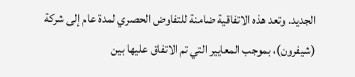الجديد. وتعد هذه الاتفاقية ضامنة للتفاوض الحصري لمدة عام إلى شركة (شيفرون)، بموجب المعايير التي تم الاتفاق عليها بين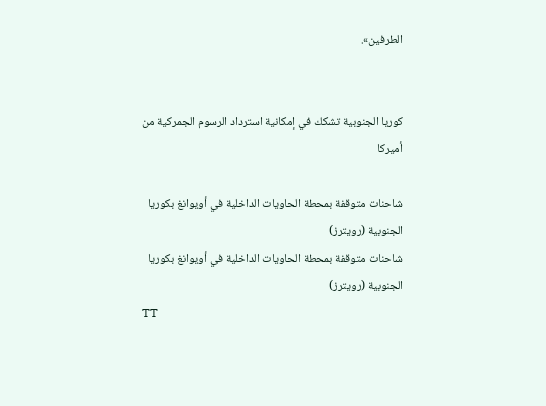الطرفين».


كوريا الجنوبية تشكك في إمكانية استرداد الرسوم الجمركية من أميركا

شاحنات متوقفة بمحطة الحاويات الداخلية في أويوانغ بكوريا الجنوبية (رويترز)
شاحنات متوقفة بمحطة الحاويات الداخلية في أويوانغ بكوريا الجنوبية (رويترز)
TT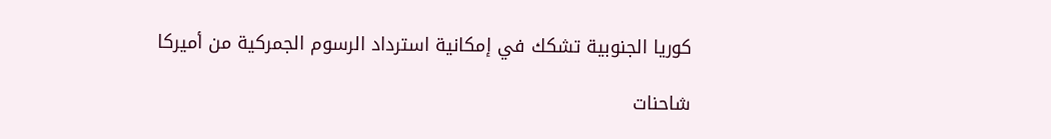كوريا الجنوبية تشكك في إمكانية استرداد الرسوم الجمركية من أميركا

شاحنات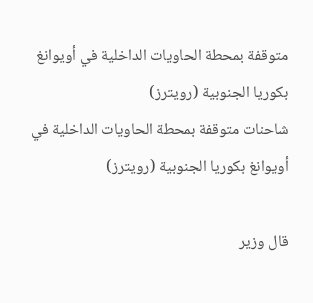متوقفة بمحطة الحاويات الداخلية في أويوانغ بكوريا الجنوبية (رويترز)
شاحنات متوقفة بمحطة الحاويات الداخلية في أويوانغ بكوريا الجنوبية (رويترز)

قال وزير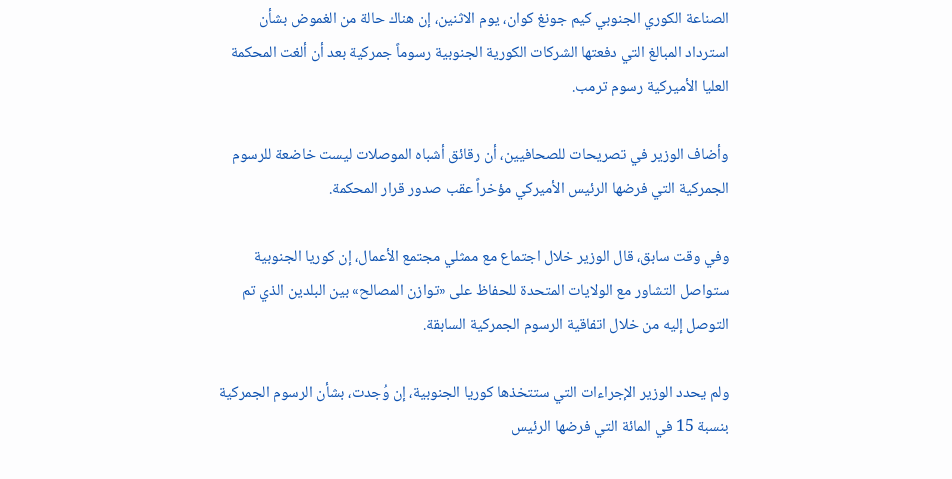الصناعة الكوري الجنوبي كيم جونغ كوان، يوم الاثنين، إن هناك حالة من الغموض بشأن استرداد المبالغ التي دفعتها الشركات ‌الكورية الجنوبية ‌رسوماً جمركية ‌بعد أن ألغت المحكمة العليا الأميركية رسوم ترمب.

وأضاف الوزير في تصريحات للصحافيين، أن رقائق أشباه الموصلات ليست خاضعة للرسوم الجمركية التي فرضها الرئيس الأميركي مؤخراً عقب صدور ‌قرار ‌المحكمة.

وفي وقت سابق، قال ‌الوزير خلال اجتماع ‌مع ممثلي مجتمع الأعمال، إن كوريا الجنوبية ستواصل التشاور مع الولايات المتحدة للحفاظ ‌على «توازن المصالح» بين البلدين الذي تم التوصل إليه من خلال اتفاقية الرسوم الجمركية السابقة.

ولم يحدد الوزير الإجراءات التي ستتخذها كوريا الجنوبية، إن وُجدت، بشأن الرسوم الجمركية بنسبة 15 في المائة التي فرضها الرئيس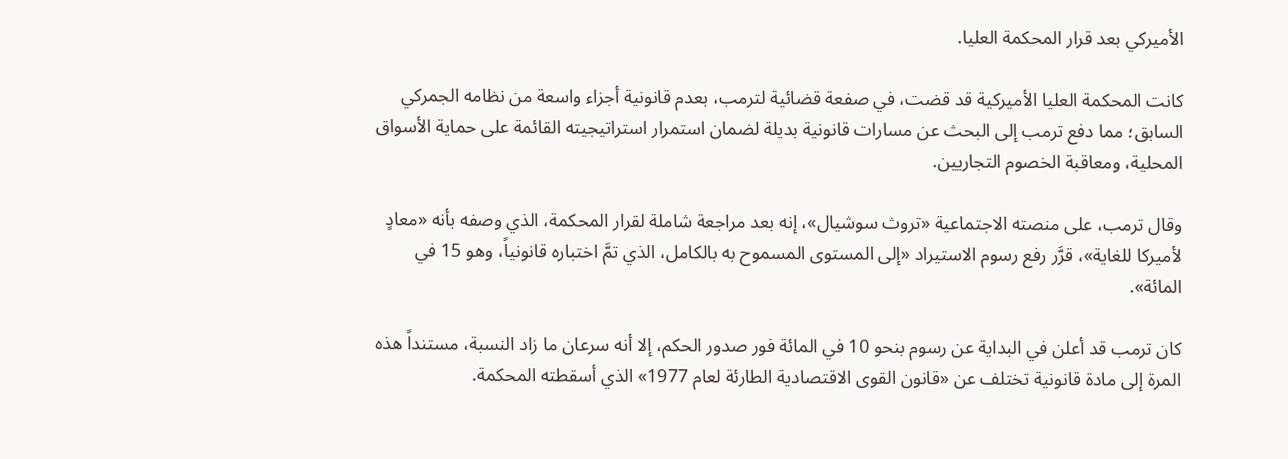الأميركي بعد قرار المحكمة العليا.

كانت المحكمة العليا الأميركية قد قضت، في صفعة قضائية لترمب، بعدم قانونية أجزاء واسعة من نظامه الجمركي السابق؛ مما دفع ترمب إلى البحث عن مسارات قانونية بديلة لضمان استمرار استراتيجيته القائمة على حماية الأسواق المحلية، ومعاقبة الخصوم التجاريين.

وقال ترمب، على منصته الاجتماعية «تروث سوشيال»، إنه بعد مراجعة شاملة لقرار المحكمة، الذي وصفه بأنه «معادٍ لأميركا للغاية»، قرَّر رفع رسوم الاستيراد «إلى المستوى المسموح به بالكامل، الذي تمَّ اختباره قانونياً، وهو 15 في المائة».

كان ترمب قد أعلن في البداية عن رسوم بنحو 10 في المائة فور صدور الحكم، إلا أنه سرعان ما زاد النسبة، مستنداً هذه المرة إلى مادة قانونية تختلف عن «قانون القوى الاقتصادية الطارئة لعام 1977» الذي أسقطته المحكمة.